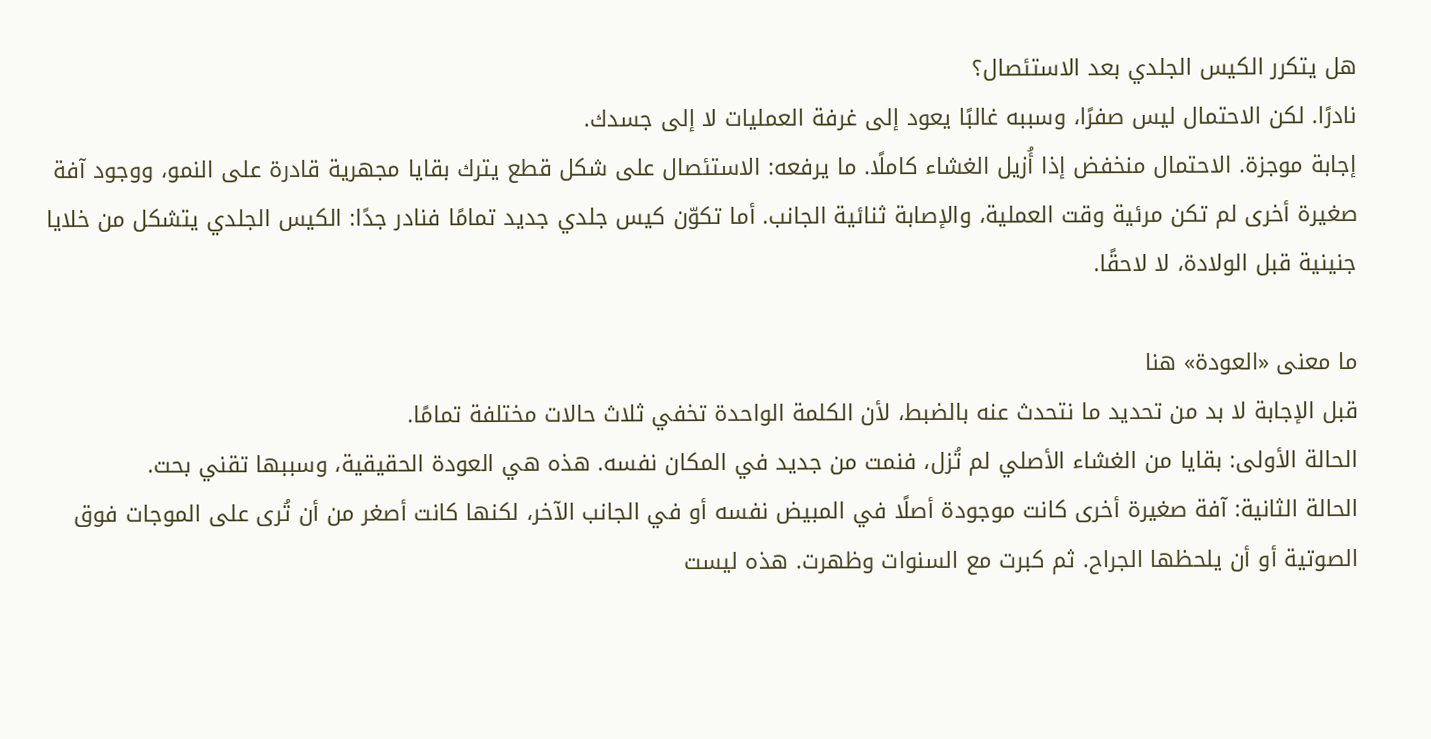هل يتكرر الكيس الجلدي بعد الاستئصال؟
نادرًا. لكن الاحتمال ليس صفرًا، وسببه غالبًا يعود إلى غرفة العمليات لا إلى جسدك.
إجابة موجزة. الاحتمال منخفض إذا أُزيل الغشاء كاملًا. ما يرفعه: الاستئصال على شكل قطع يترك بقايا مجهرية قادرة على النمو، ووجود آفة صغيرة أخرى لم تكن مرئية وقت العملية، والإصابة ثنائية الجانب. أما تكوّن كيس جلدي جديد تمامًا فنادر جدًا: الكيس الجلدي يتشكل من خلايا جنينية قبل الولادة، لا لاحقًا.

ما معنى «العودة» هنا
قبل الإجابة لا بد من تحديد ما نتحدث عنه بالضبط، لأن الكلمة الواحدة تخفي ثلاث حالات مختلفة تمامًا.
الحالة الأولى: بقايا من الغشاء الأصلي لم تُزل، فنمت من جديد في المكان نفسه. هذه هي العودة الحقيقية، وسببها تقني بحت.
الحالة الثانية: آفة صغيرة أخرى كانت موجودة أصلًا في المبيض نفسه أو في الجانب الآخر، لكنها كانت أصغر من أن تُرى على الموجات فوق الصوتية أو أن يلحظها الجراح. ثم كبرت مع السنوات وظهرت. هذه ليست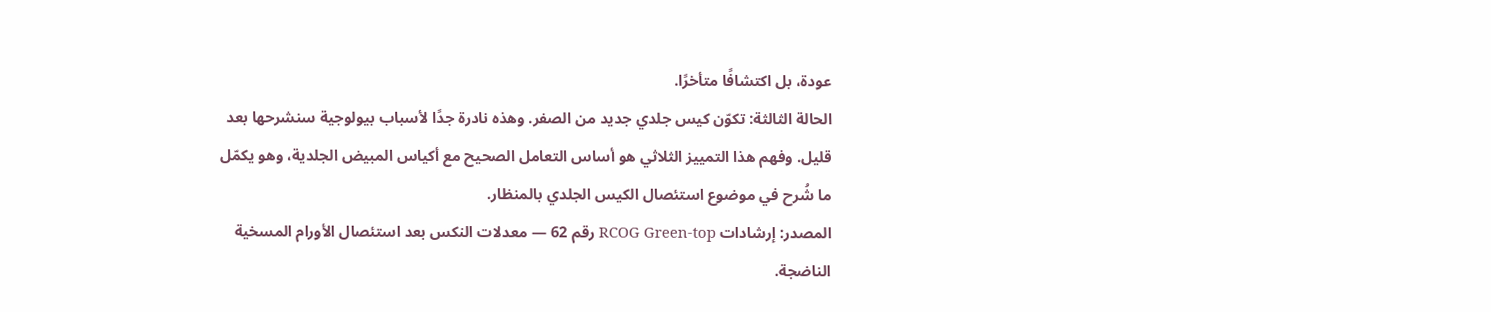عودة، بل اكتشافًا متأخرًا.
الحالة الثالثة: تكوّن كيس جلدي جديد من الصفر. وهذه نادرة جدًا لأسباب بيولوجية سنشرحها بعد قليل. وفهم هذا التمييز الثلاثي هو أساس التعامل الصحيح مع أكياس المبيض الجلدية، وهو يكمّل ما شُرح في موضوع استئصال الكيس الجلدي بالمنظار.
المصدر: إرشادات RCOG Green-top رقم 62 — معدلات النكس بعد استئصال الأورام المسخية الناضجة.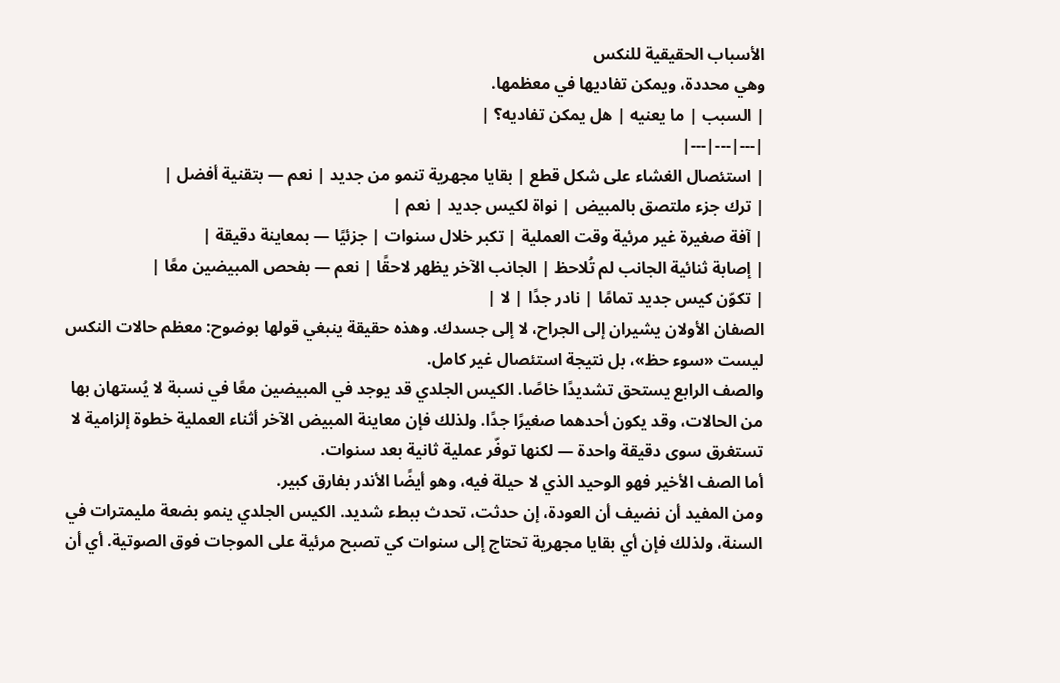الأسباب الحقيقية للنكس
وهي محددة، ويمكن تفاديها في معظمها.
| السبب | ما يعنيه | هل يمكن تفاديه؟ |
|---|---|---|
| استئصال الغشاء على شكل قطع | بقايا مجهرية تنمو من جديد | نعم — بتقنية أفضل |
| ترك جزء ملتصق بالمبيض | نواة لكيس جديد | نعم |
| آفة صغيرة غير مرئية وقت العملية | تكبر خلال سنوات | جزئيًا — بمعاينة دقيقة |
| إصابة ثنائية الجانب لم تُلاحظ | الجانب الآخر يظهر لاحقًا | نعم — بفحص المبيضين معًا |
| تكوّن كيس جديد تمامًا | نادر جدًا | لا |
الصفان الأولان يشيران إلى الجراح، لا إلى جسدك. وهذه حقيقة ينبغي قولها بوضوح: معظم حالات النكس ليست «سوء حظ»، بل نتيجة استئصال غير كامل.
والصف الرابع يستحق تشديدًا خاصًا. الكيس الجلدي قد يوجد في المبيضين معًا في نسبة لا يُستهان بها من الحالات، وقد يكون أحدهما صغيرًا جدًا. ولذلك فإن معاينة المبيض الآخر أثناء العملية خطوة إلزامية لا تستغرق سوى دقيقة واحدة — لكنها توفّر عملية ثانية بعد سنوات.
أما الصف الأخير فهو الوحيد الذي لا حيلة فيه، وهو أيضًا الأندر بفارق كبير.
ومن المفيد أن نضيف أن العودة، إن حدثت، تحدث ببطء شديد. الكيس الجلدي ينمو بضعة مليمترات في السنة، ولذلك فإن أي بقايا مجهرية تحتاج إلى سنوات كي تصبح مرئية على الموجات فوق الصوتية. أي أن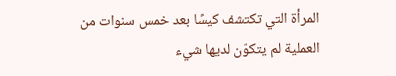المرأة التي تكتشف كيسًا بعد خمس سنوات من العملية لم يتكوّن لديها شيء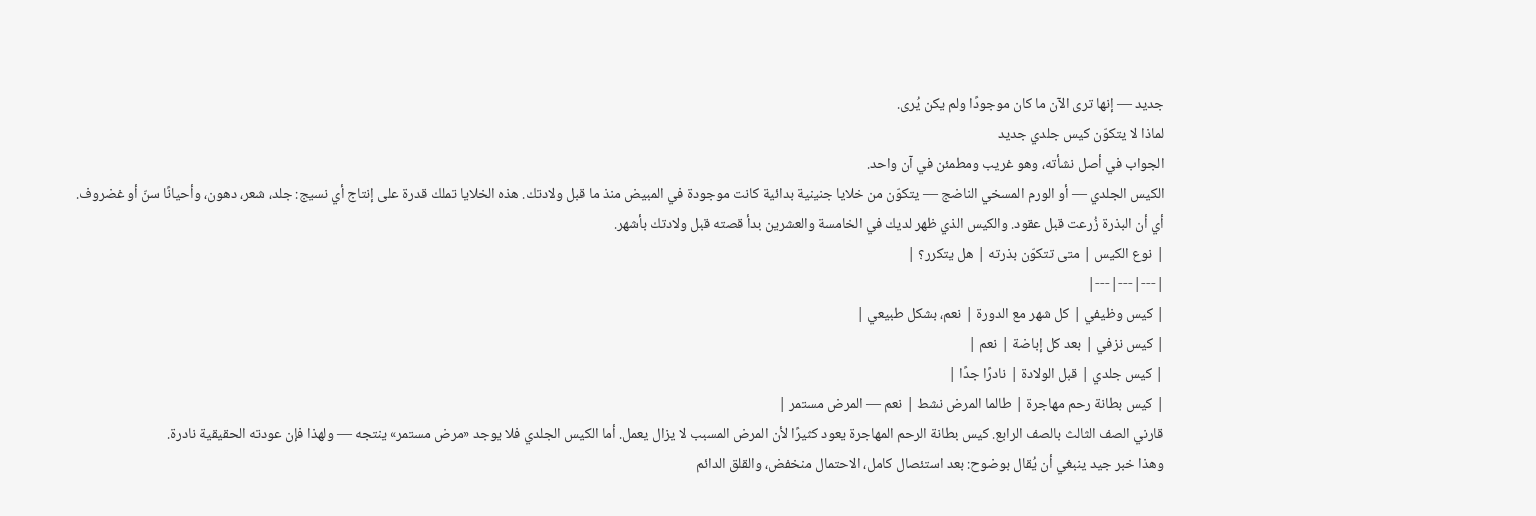جديد — إنها ترى الآن ما كان موجودًا ولم يكن يُرى.
لماذا لا يتكوّن كيس جلدي جديد
الجواب في أصل نشأته، وهو غريب ومطمئن في آن واحد.
الكيس الجلدي — أو الورم المسخي الناضج — يتكوّن من خلايا جنينية بدائية كانت موجودة في المبيض منذ ما قبل ولادتك. هذه الخلايا تملك قدرة على إنتاج أي نسيج: جلد، شعر، دهون، وأحيانًا سنّ أو غضروف.
أي أن البذرة زُرعت قبل عقود. والكيس الذي ظهر لديك في الخامسة والعشرين بدأ قصته قبل ولادتك بأشهر.
| نوع الكيس | متى تتكوّن بذرته | هل يتكرر؟ |
|---|---|---|
| كيس وظيفي | كل شهر مع الدورة | نعم، بشكل طبيعي |
| كيس نزفي | بعد كل إباضة | نعم |
| كيس جلدي | قبل الولادة | نادرًا جدًا |
| كيس بطانة رحم مهاجرة | طالما المرض نشط | نعم — المرض مستمر |
قارني الصف الثالث بالصف الرابع. كيس بطانة الرحم المهاجرة يعود كثيرًا لأن المرض المسبب لا يزال يعمل. أما الكيس الجلدي فلا يوجد «مرض مستمر» ينتجه — ولهذا فإن عودته الحقيقية نادرة.
وهذا خبر جيد ينبغي أن يُقال بوضوح: بعد استئصال كامل، الاحتمال منخفض، والقلق الدائم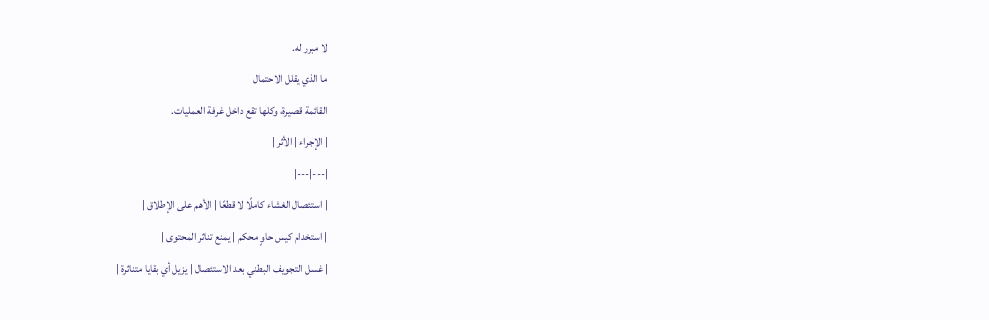لا مبرر له.
ما الذي يقلل الاحتمال
القائمة قصيرة، وكلها تقع داخل غرفة العمليات.
| الإجراء | الأثر |
|---|---|
| استئصال الغشاء كاملًا لا قطعًا | الأهم على الإطلاق |
| استخدام كيس حاوٍ محكم | يمنع تناثر المحتوى |
| غسل التجويف البطني بعد الاستئصال | يزيل أي بقايا متناثرة |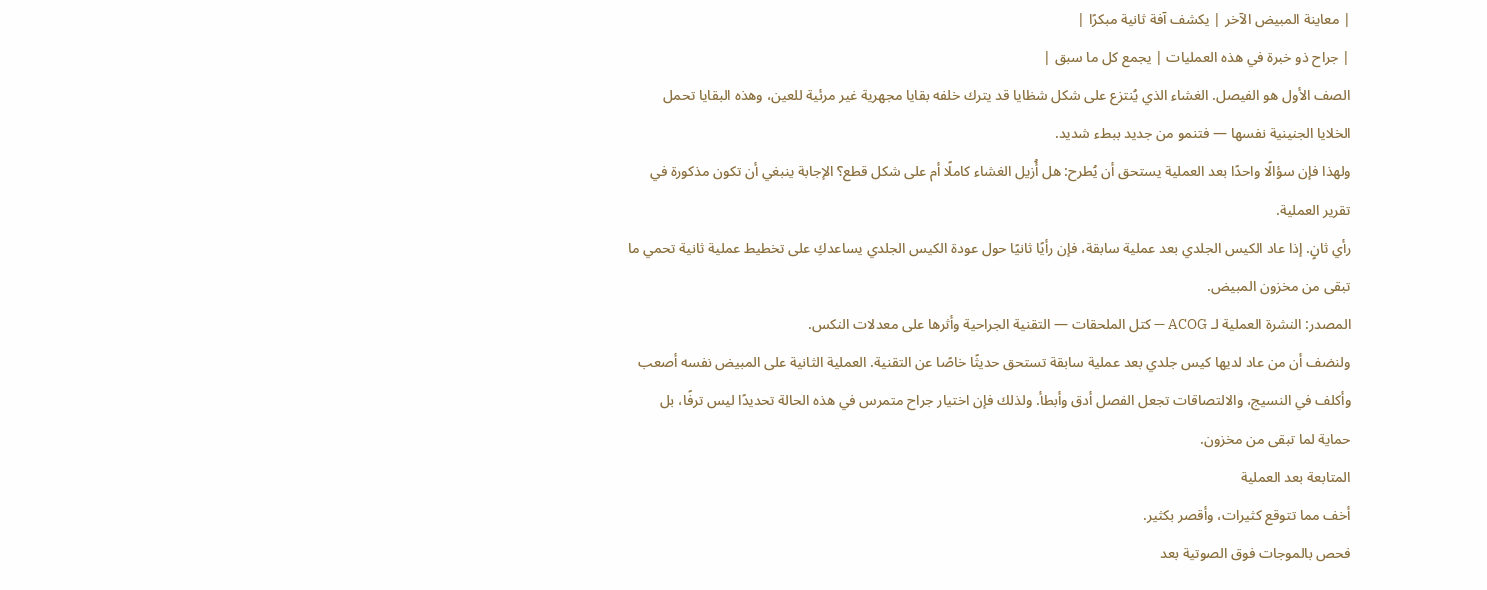| معاينة المبيض الآخر | يكشف آفة ثانية مبكرًا |
| جراح ذو خبرة في هذه العمليات | يجمع كل ما سبق |
الصف الأول هو الفيصل. الغشاء الذي يُنتزع على شكل شظايا قد يترك خلفه بقايا مجهرية غير مرئية للعين، وهذه البقايا تحمل الخلايا الجنينية نفسها — فتنمو من جديد ببطء شديد.
ولهذا فإن سؤالًا واحدًا بعد العملية يستحق أن يُطرح: هل أُزيل الغشاء كاملًا أم على شكل قطع؟ الإجابة ينبغي أن تكون مذكورة في تقرير العملية.
رأي ثانٍ. إذا عاد الكيس الجلدي بعد عملية سابقة، فإن رأيًا ثانيًا حول عودة الكيس الجلدي يساعدكِ على تخطيط عملية ثانية تحمي ما تبقى من مخزون المبيض.
المصدر: النشرة العملية لـ ACOG — كتل الملحقات — التقنية الجراحية وأثرها على معدلات النكس.
ولنضف أن من عاد لديها كيس جلدي بعد عملية سابقة تستحق حديثًا خاصًا عن التقنية. العملية الثانية على المبيض نفسه أصعب وأكلف في النسيج، والالتصاقات تجعل الفصل أدق وأبطأ. ولذلك فإن اختيار جراح متمرس في هذه الحالة تحديدًا ليس ترفًا، بل حماية لما تبقى من مخزون.
المتابعة بعد العملية
أخف مما تتوقع كثيرات، وأقصر بكثير.
فحص بالموجات فوق الصوتية بعد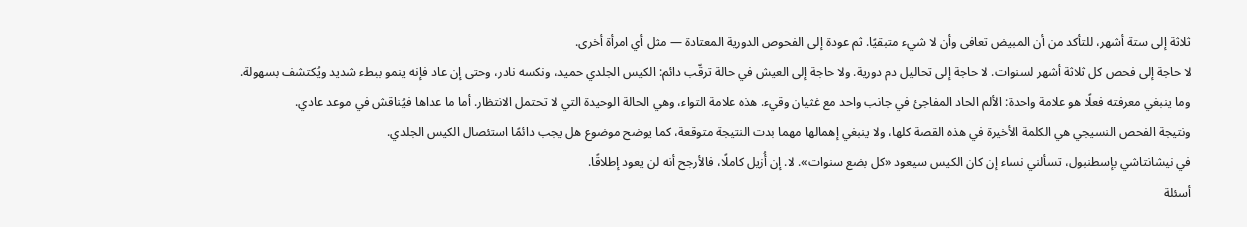ثلاثة إلى ستة أشهر، للتأكد من أن المبيض تعافى وأن لا شيء متبقيًا. ثم عودة إلى الفحوص الدورية المعتادة — مثل أي امرأة أخرى.
لا حاجة إلى فحص كل ثلاثة أشهر لسنوات. لا حاجة إلى تحاليل دم دورية. ولا حاجة إلى العيش في حالة ترقّب دائم: الكيس الجلدي حميد، ونكسه نادر، وحتى إن عاد فإنه ينمو ببطء شديد ويُكتشف بسهولة.
وما ينبغي معرفته فعلًا هو علامة واحدة: الألم الحاد المفاجئ في جانب واحد مع غثيان وقيء. هذه علامة التواء، وهي الحالة الوحيدة التي لا تحتمل الانتظار. أما ما عداها فيُناقش في موعد عادي.
ونتيجة الفحص النسيجي هي الكلمة الأخيرة في هذه القصة كلها، ولا ينبغي إهمالها مهما بدت النتيجة متوقعة، كما يوضح موضوع هل يجب دائمًا استئصال الكيس الجلدي.
في نيشانتاشي بإسطنبول، تسألني نساء إن كان الكيس سيعود «كل بضع سنوات». لا. إن أُزيل كاملًا، فالأرجح أنه لن يعود إطلاقًا.
أسئلة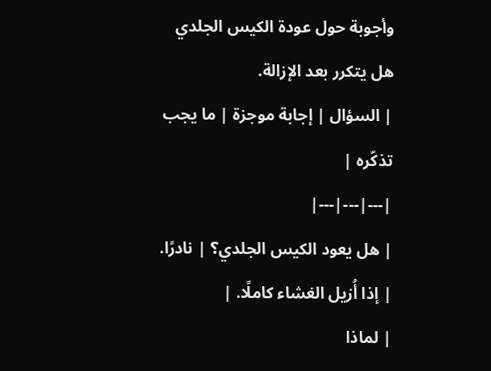وأجوبة حول عودة الكيس الجلدي
هل يتكرر بعد الإزالة.
| السؤال | إجابة موجزة | ما يجب تذكّره |
|---|---|---|
| هل يعود الكيس الجلدي؟ | نادرًا. | إذا أُزيل الغشاء كاملًا. |
| لماذا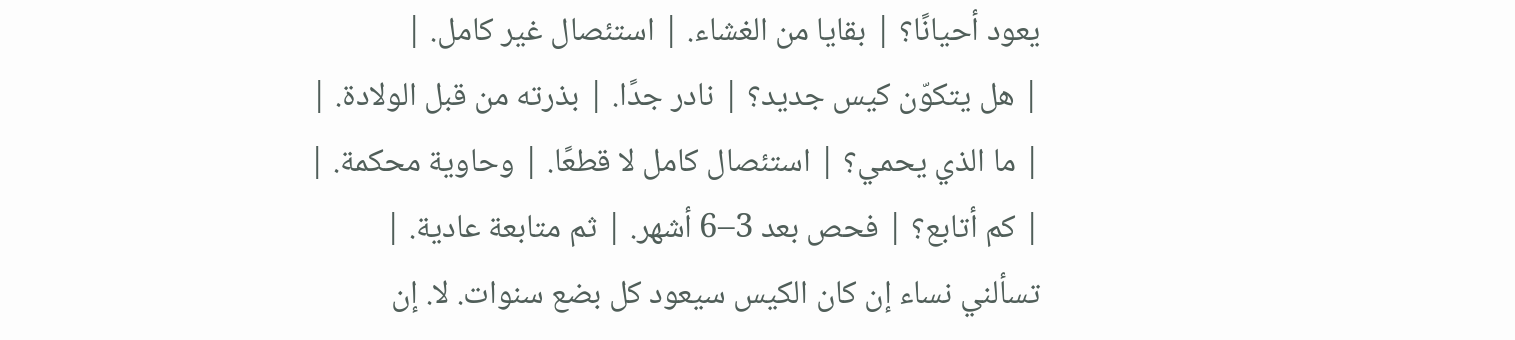يعود أحيانًا؟ | بقايا من الغشاء. | استئصال غير كامل. |
| هل يتكوّن كيس جديد؟ | نادر جدًا. | بذرته من قبل الولادة. |
| ما الذي يحمي؟ | استئصال كامل لا قطعًا. | وحاوية محكمة. |
| كم أتابع؟ | فحص بعد 3–6 أشهر. | ثم متابعة عادية. |
تسألني نساء إن كان الكيس سيعود كل بضع سنوات. لا. إن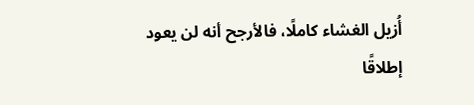أُزيل الغشاء كاملًا، فالأرجح أنه لن يعود إطلاقًا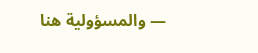— والمسؤولية هنا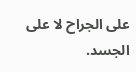على الجراح لا على الجسد.